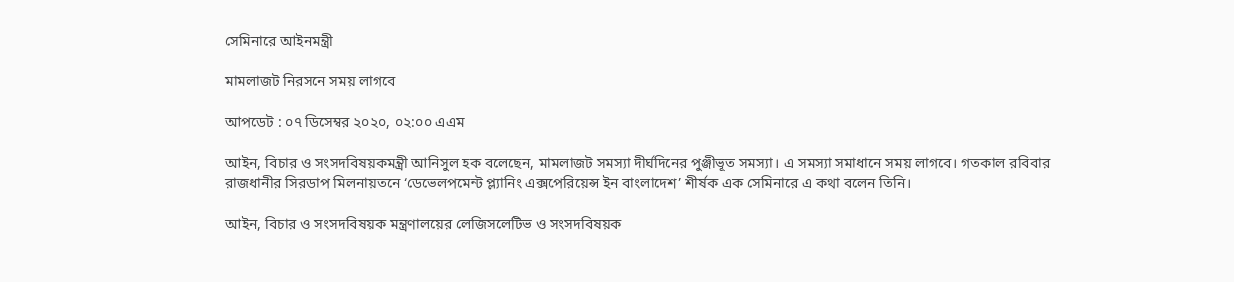সেমিনারে আইনমন্ত্রী

মামলাজট নিরসনে সময় লাগবে

আপডেট : ০৭ ডিসেম্বর ২০২০, ০২:০০ এএম

আইন, বিচার ও সংসদবিষয়কমন্ত্রী আনিসুল হক বলেছেন, মামলাজট সমস্যা দীর্ঘদিনের পুঞ্জীভূত সমস্যা। এ সমস্যা সমাধানে সময় লাগবে। গতকাল রবিবার রাজধানীর সিরডাপ মিলনায়তনে ‘ডেভেলপমেন্ট প্ল্যানিং এক্সপেরিয়েন্স ইন বাংলাদেশ’ শীর্ষক এক সেমিনারে এ কথা বলেন তিনি।

আইন, বিচার ও সংসদবিষয়ক মন্ত্রণালয়ের লেজিসলেটিভ ও সংসদবিষয়ক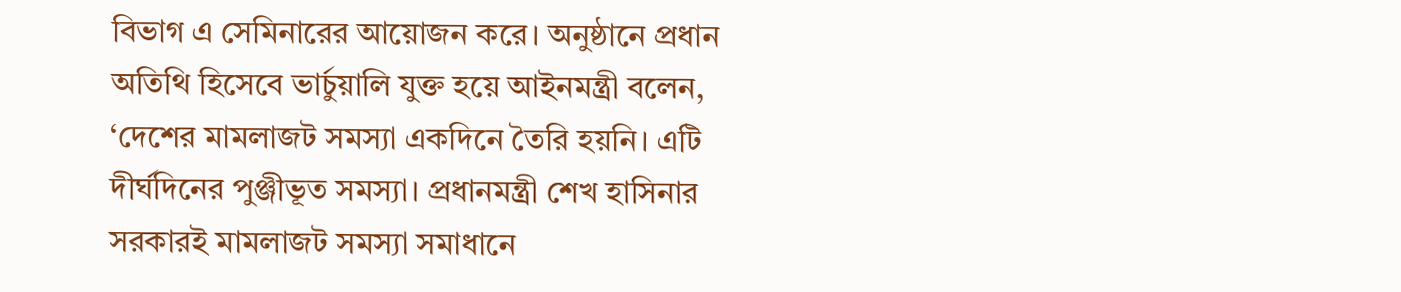বিভাগ এ সেমিনারের আয়োজন করে। অনুষ্ঠানে প্রধান অতিথি হিসেবে ভার্চুয়ালি যুক্ত হয়ে আইনমন্ত্রী বলেন, ‘দেশের মামলাজট সমস্যা একদিনে তৈরি হয়নি। এটি দীর্ঘদিনের পুঞ্জীভূত সমস্যা। প্রধানমন্ত্রী শেখ হাসিনার সরকারই মামলাজট সমস্যা সমাধানে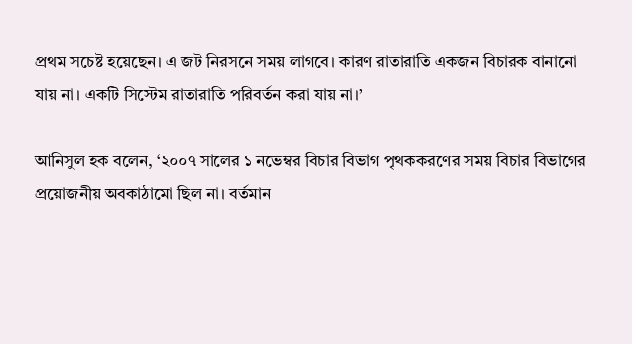প্রথম সচেষ্ট হয়েছেন। এ জট নিরসনে সময় লাগবে। কারণ রাতারাতি একজন বিচারক বানানো যায় না। একটি সিস্টেম রাতারাতি পরিবর্তন করা যায় না।’

আনিসুল হক বলেন, ‘২০০৭ সালের ১ নভেম্বর বিচার বিভাগ পৃথককরণের সময় বিচার বিভাগের প্রয়োজনীয় অবকাঠামো ছিল না। বর্তমান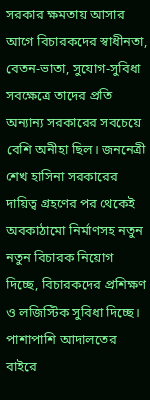সরকার ক্ষমতায় আসার আগে বিচারকদের স্বাধীনতা, বেতন-ভাতা, সুযোগ-সুবিধা সবক্ষেত্রে তাদের প্রতি অন্যান্য সরকারের সবচেয়ে বেশি অনীহা ছিল। জননেত্রী শেখ হাসিনা সরকারের দায়িত্ব গ্রহণের পর থেকেই অবকাঠামো নির্মাণসহ নতুন নতুন বিচারক নিয়োগ দিচ্ছে, বিচারকদের প্রশিক্ষণ ও লজিস্টিক সুবিধা দিচ্ছে। পাশাপাশি আদালতের বাইরে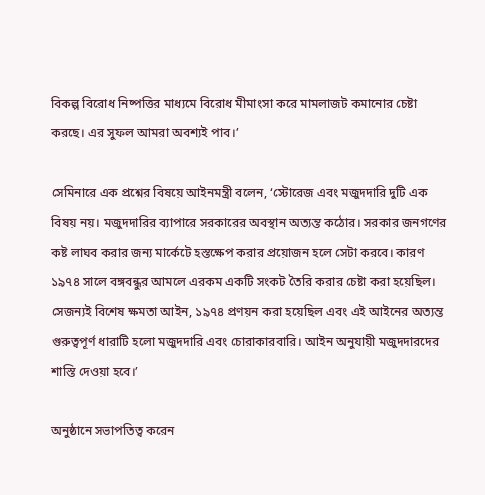বিকল্প বিরোধ নিষ্পত্তির মাধ্যমে বিরোধ মীমাংসা করে মামলাজট কমানোর চেষ্টা করছে। এর সুফল আমরা অবশ্যই পাব।’

সেমিনারে এক প্রশ্নের বিষয়ে আইনমন্ত্রী বলেন, ‘স্টোরেজ এবং মজুদদারি দুটি এক বিষয় নয়। মজুদদারির ব্যাপারে সরকারের অবস্থান অত্যন্ত কঠোর। সরকার জনগণের কষ্ট লাঘব করার জন্য মার্কেটে হস্তক্ষেপ করার প্রয়োজন হলে সেটা করবে। কারণ ১৯৭৪ সালে বঙ্গবন্ধুর আমলে এরকম একটি সংকট তৈরি করার চেষ্টা করা হয়েছিল। সেজন্যই বিশেষ ক্ষমতা আইন, ১৯৭৪ প্রণয়ন করা হয়েছিল এবং এই আইনের অত্যন্ত গুরুত্বপূর্ণ ধারাটি হলো মজুদদারি এবং চোরাকারবারি। আইন অনুযায়ী মজুদদারদের শাস্তি দেওয়া হবে।’

অনুষ্ঠানে সভাপতিত্ব করেন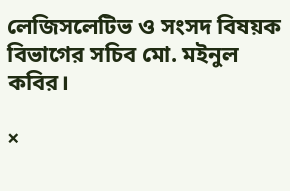লেজিসলেটিভ ও সংসদ বিষয়ক বিভাগের সচিব মো. মইনুল কবির।

×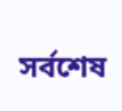সর্বশেষ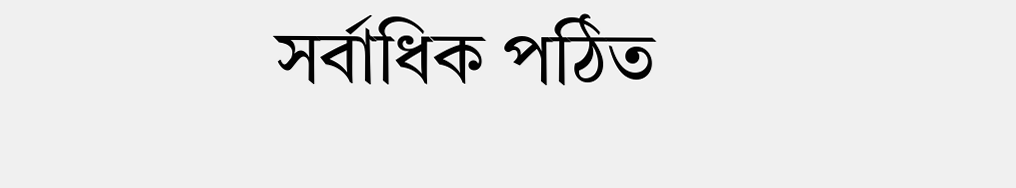সর্বাধিক পঠিত